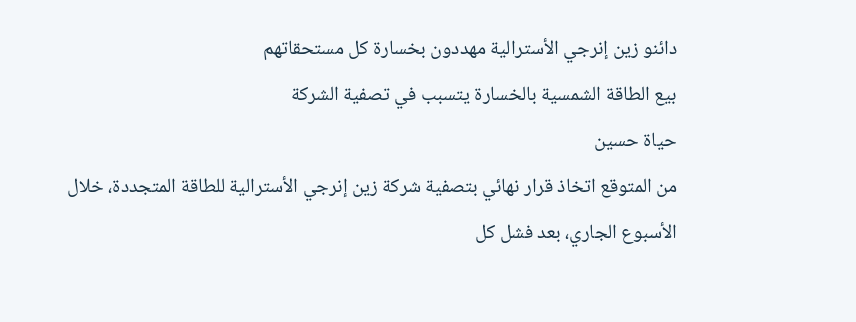دائنو زين إنرجي الأسترالية مهددون بخسارة كل مستحقاتهم
بيع الطاقة الشمسية بالخسارة يتسبب في تصفية الشركة
حياة حسين
من المتوقع اتخاذ قرار نهائي بتصفية شركة زين إنرجي الأسترالية للطاقة المتجددة، خلال الأسبوع الجاري، بعد فشل كل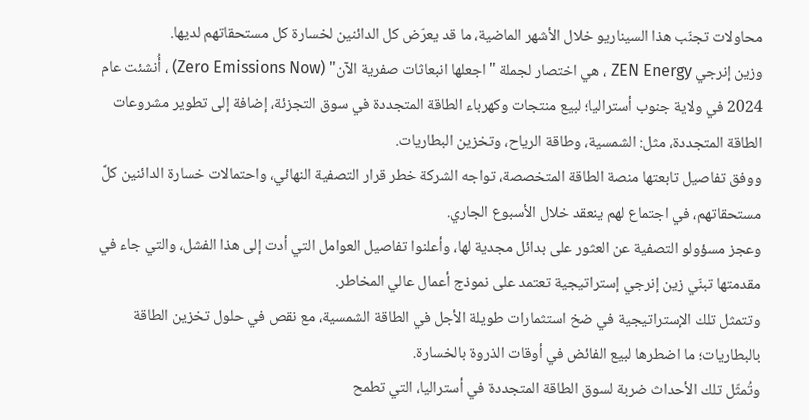محاولات تجنّب هذا السيناريو خلال الأشهر الماضية، ما قد يعرّض كل الدائنين لخسارة كل مستحقاتهم لديها.
وزين إنرجي ZEN Energy ، هي اختصار لجملة "اجعلها انبعاثات صفرية الآن" (Zero Emissions Now) ، أُنشئت عام 2024 في ولاية جنوب أستراليا؛ لبيع منتجات وكهرباء الطاقة المتجددة في سوق التجزئة، إضافة إلى تطوير مشروعات الطاقة المتجددة، مثل: الشمسية، وطاقة الرياح، وتخزين البطاريات.
ووفق تفاصيل تابعتها منصة الطاقة المتخصصة، تواجه الشركة خطر قرار التصفية النهائي، واحتمالات خسارة الدائنين كلَّ مستحقاتهم، في اجتماع لهم ينعقد خلال الأسبوع الجاري.
وعجز مسؤولو التصفية عن العثور على بدائل مجدية لها، وأعلنوا تفاصيل العوامل التي أدت إلى هذا الفشل، والتي جاء في مقدمتها تبنّي زين إنرجي إستراتيجية تعتمد على نموذج أعمال عالي المخاطر.
وتتمثل تلك الإستراتيجية في ضخ استثمارات طويلة الأجل في الطاقة الشمسية، مع نقص في حلول تخزين الطاقة بالبطاريات؛ ما اضطرها لبيع الفائض في أوقات الذروة بالخسارة.
وتُمثّل تلك الأحداث ضربة لسوق الطاقة المتجددة في أستراليا، التي تطمح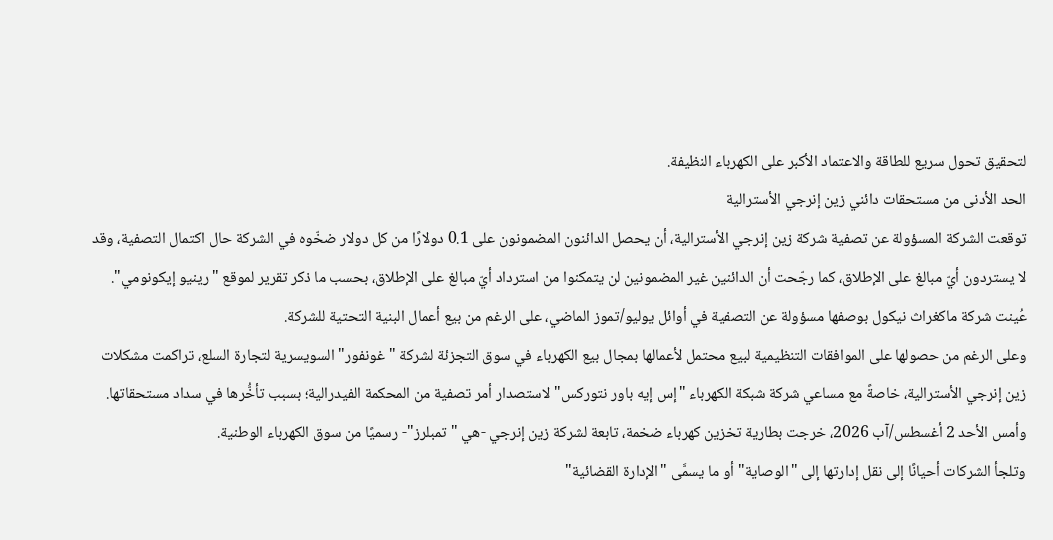لتحقيق تحول سريع للطاقة والاعتماد الأكبر على الكهرباء النظيفة.
الحد الأدنى من مستحقات دائني زين إنرجي الأسترالية
توقعت الشركة المسؤولة عن تصفية شركة زين إنرجي الأسترالية، أن يحصل الدائنون المضمونون على 0.1 دولارًا من كل دولار ضخّوه في الشركة حال اكتمال التصفية، وقد لا يستردون أيّ مبالغ على الإطلاق، كما رجّحت أن الدائنين غير المضمونين لن يتمكنوا من استرداد أيّ مبالغ على الإطلاق، بحسب ما ذكر تقرير لموقع "رينيو إيكونومي".
عُينت شركة ماكغراث نيكول بوصفها مسؤولة عن التصفية في أوائل يوليو/تموز الماضي، على الرغم من بيع أعمال البنية التحتية للشركة.
وعلى الرغم من حصولها على الموافقات التنظيمية لبيع محتمل لأعمالها بمجال بيع الكهرباء في سوق التجزئة لشركة "غونفور" السويسرية لتجارة السلع، تراكمت مشكلات زين إنرجي الأسترالية، خاصةً مع مساعي شركة شبكة الكهرباء "إس إيه باور نتوركس" لاستصدار أمر تصفية من المحكمة الفيدرالية؛ بسبب تأخُّرها في سداد مستحقاتها.
وأمس الأحد 2 أغسطس/آب 2026، خرجت بطارية تخزين كهرباء ضخمة، تابعة لشركة زين إنرجي -هي "تمبلرز"- رسميًا من سوق الكهرباء الوطنية.
وتلجأ الشركات أحيانًا إلى نقل إدارتها إلى "الوصاية" أو ما يسمَّى "الإدارة القضائية"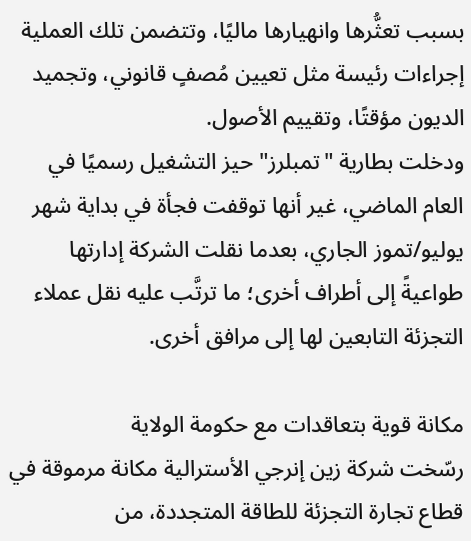بسبب تعثُّرها وانهيارها ماليًا، وتتضمن تلك العملية إجراءات رئيسة مثل تعيين مُصفٍ قانوني، وتجميد الديون مؤقتًا، وتقييم الأصول.
ودخلت بطارية "تمبلرز" حيز التشغيل رسميًا في العام الماضي، غير أنها توقفت فجأة في بداية شهر يوليو/تموز الجاري، بعدما نقلت الشركة إدارتها طواعيةً إلى أطراف أخرى؛ ما ترتَّب عليه نقل عملاء التجزئة التابعين لها إلى مرافق أخرى.

مكانة قوية بتعاقدات مع حكومة الولاية
رسّخت شركة زين إنرجي الأسترالية مكانة مرموقة في قطاع تجارة التجزئة للطاقة المتجددة، من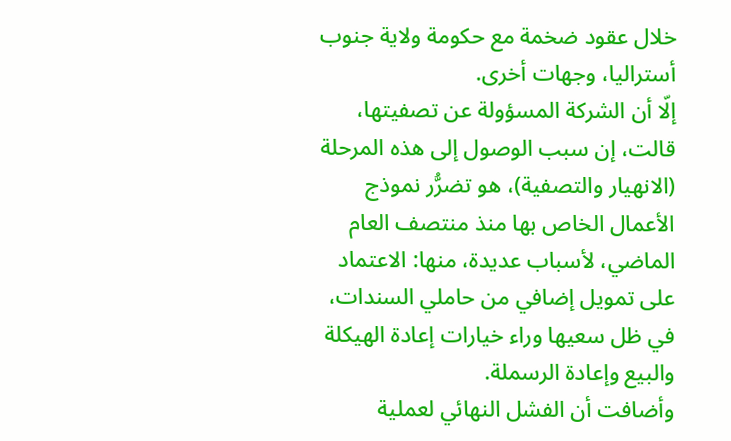خلال عقود ضخمة مع حكومة ولاية جنوب أستراليا، وجهات أخرى.
إلّا أن الشركة المسؤولة عن تصفيتها، قالت، إن سبب الوصول إلى هذه المرحلة (الانهيار والتصفية)، هو تضرُّر نموذج الأعمال الخاص بها منذ منتصف العام الماضي، لأسباب عديدة، منها: الاعتماد على تمويل إضافي من حاملي السندات، في ظل سعيها وراء خيارات إعادة الهيكلة والبيع وإعادة الرسملة.
وأضافت أن الفشل النهائي لعملية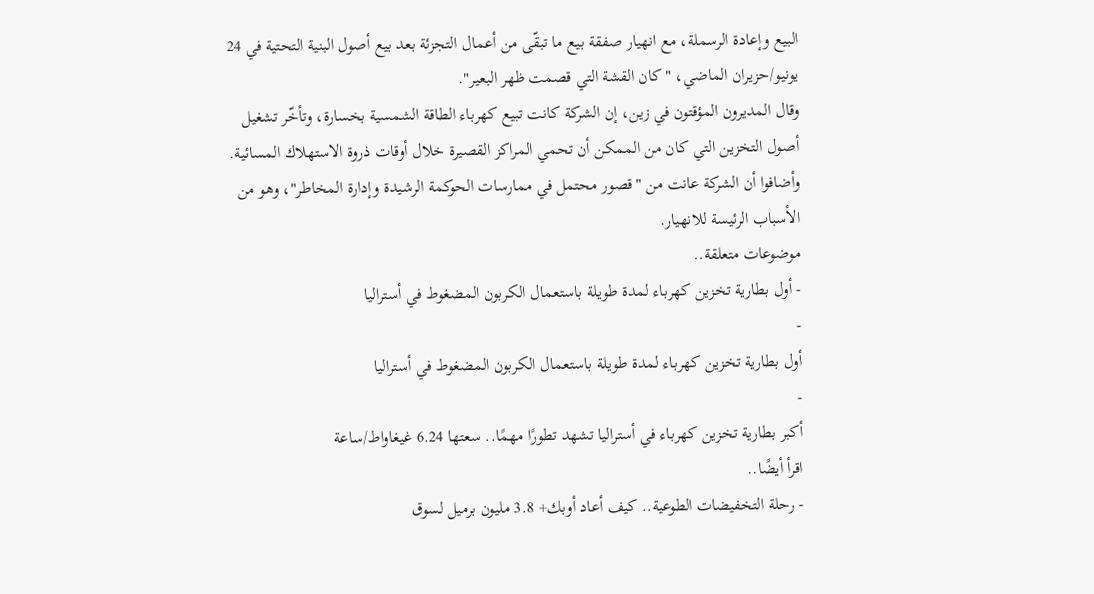البيع وإعادة الرسملة، مع انهيار صفقة بيع ما تبقّى من أعمال التجزئة بعد بيع أصول البنية التحتية في 24 يونيو/حزيران الماضي، "كان القشة التي قصمت ظهر البعير".
وقال المديرون المؤقتون في زين، إن الشركة كانت تبيع كهرباء الطاقة الشمسية بخسارة، وتأخّر تشغيل أصول التخزين التي كان من الممكن أن تحمي المراكز القصيرة خلال أوقات ذروة الاستهلاك المسائية.
وأضافوا أن الشركة عانت من "قصور محتمل في ممارسات الحوكمة الرشيدة وإدارة المخاطر"، وهو من الأسباب الرئيسة للانهيار.
موضوعات متعلقة..
- أول بطارية تخزين كهرباء لمدة طويلة باستعمال الكربون المضغوط في أستراليا
-
أول بطارية تخزين كهرباء لمدة طويلة باستعمال الكربون المضغوط في أستراليا
-
أكبر بطارية تخزين كهرباء في أستراليا تشهد تطورًا مهمًا.. سعتها 6.24 غيغاواط/ساعة
اقرأ أيضًا..
- رحلة التخفيضات الطوعية.. كيف أعاد أوبك+ 3.8 مليون برميل لسوق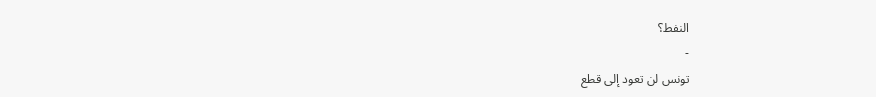النفط؟
-
تونس لن تعود إلى قطع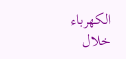الكهرباء خلال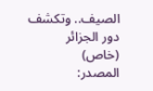الصيف.. وتكشف دور الجزائر (خاص)
المصدر: